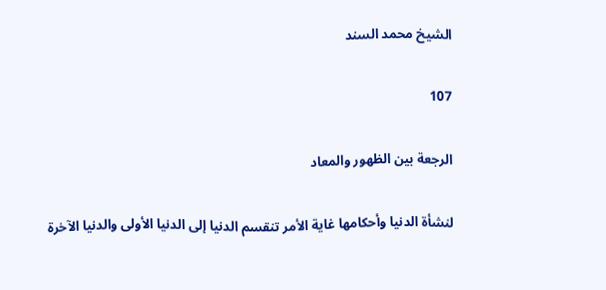الشيخ محمد السند

107

الرجعة بين الظهور والمعاد

لنشأة الدنيا وأحكامها غاية الأمر تنقسم الدنيا إلى الدنيا الأولى والدنيا الآخرة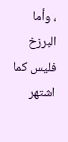، وأما البرزخ فليس كما اشتهر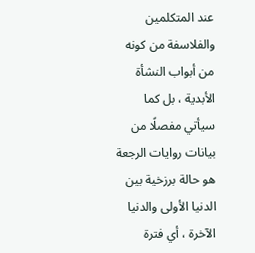عند المتكلمين والفلاسفة من كونه من أبواب النشأة الأبدية ، بل كما سيأتي مفصلًا من بيانات روايات الرجعة هو حالة برزخية بين الدنيا الأولى والدنيا الآخرة ، أي فترة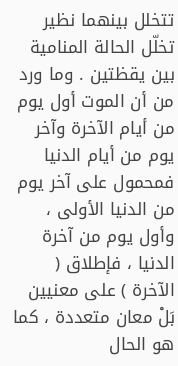تتخلل بينهما نظير تخلّل الحالة المنامية بين يقظتين . وما ورد من أن الموت أول يوم من أيام الآخرة وآخر يوم من أيام الدنيا فمحمول على آخر يوم من الدنيا الأولى ، وأول يوم من آخرة الدنيا ، فإطلاق ( الآخرة ) على معنيين بَلْ معان متعددة ، كما هو الحال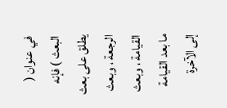في عنوان ( البعث ) فإنه يطلق على بعث الرجعة ، وبعث القيامة ، وبعث ما بعد القيامة إلى الآخرة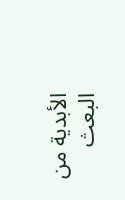الأبدية من البعث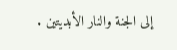إلى الجنة والنار الأبديتين .